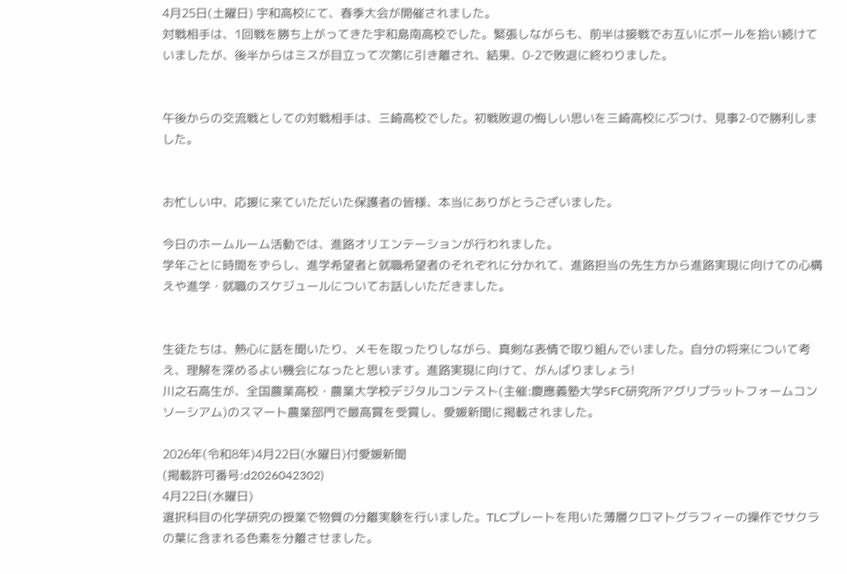4月25日(土曜日) 宇和高校にて、春季大会が開催されました。
対戦相手は、1回戦を勝ち上がってきた宇和島南高校でした。緊張しながらも、前半は接戦でお互いにボールを拾い続けていましたが、後半からはミスが目立って次第に引き離され、結果、0-2で敗退に終わりました。


午後からの交流戦としての対戦相手は、三崎高校でした。初戦敗退の悔しい思いを三崎高校にぶつけ、見事2-0で勝利しました。


お忙しい中、応援に来ていただいた保護者の皆様、本当にありがとうございました。

今日のホームルーム活動では、進路オリエンテーションが行われました。
学年ごとに時間をずらし、進学希望者と就職希望者のそれぞれに分かれて、進路担当の先生方から進路実現に向けての心構えや進学・就職のスケジュールについてお話しいただきました。


生徒たちは、熱心に話を聞いたり、メモを取ったりしながら、真剣な表情で取り組んでいました。自分の将来について考え、理解を深めるよい機会になったと思います。進路実現に向けて、がんばりましょう!
川之石高生が、全国農業高校・農業大学校デジタルコンテスト(主催:慶應義塾大学SFC研究所アグリプラットフォームコンソーシアム)のスマート農業部門で最高賞を受賞し、愛媛新聞に掲載されました。

2026年(令和8年)4月22日(水曜日)付愛媛新聞
(掲載許可番号:d2026042302)
4月22日(水曜日)
選択科目の化学研究の授業で物質の分離実験を行いました。TLCプレートを用いた薄層クロマトグラフィーの操作でサクラの葉に含まれる色素を分離させました。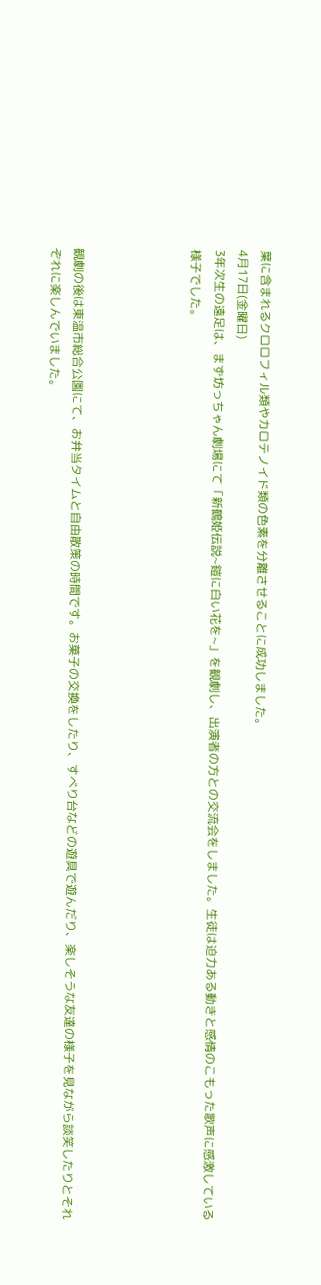葉に含まれるクロロフィル類やカロテノイド類の色素を分離させることに成功しました。
4月17日(金曜日)
3年次生の遠足は、まず坊っちゃん劇場にて「新鶴姫伝説~鎧に白い花を~」を観劇し、出演者の方との交流会をしました。生徒は迫力ある動きと感情のこもった歌声に感激している様子でした。




観劇の後は東温市総合公園にて、お弁当タイムと自由散策の時間です。お菓子の交換をしたり、すべり台などの遊具で遊んだり、楽しそうな友達の様子を見ながら談笑したりとそれぞれに楽しんでいました。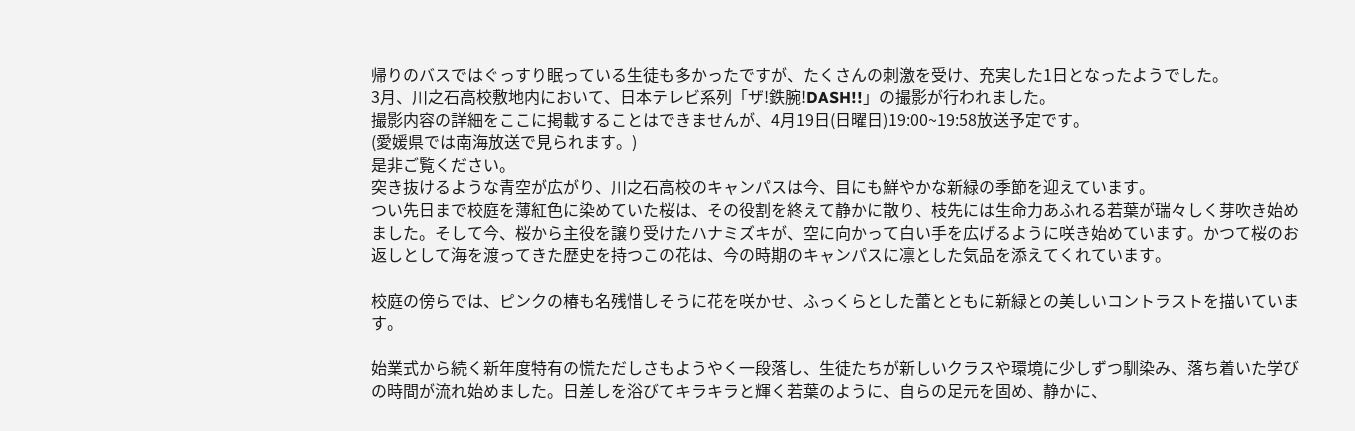帰りのバスではぐっすり眠っている生徒も多かったですが、たくさんの刺激を受け、充実した1日となったようでした。
3月、川之石高校敷地内において、日本テレビ系列「ザ!鉄腕!DASH!!」の撮影が行われました。
撮影内容の詳細をここに掲載することはできませんが、4月19日(日曜日)19:00~19:58放送予定です。
(愛媛県では南海放送で見られます。)
是非ご覧ください。
突き抜けるような青空が広がり、川之石高校のキャンパスは今、目にも鮮やかな新緑の季節を迎えています。
つい先日まで校庭を薄紅色に染めていた桜は、その役割を終えて静かに散り、枝先には生命力あふれる若葉が瑞々しく芽吹き始めました。そして今、桜から主役を譲り受けたハナミズキが、空に向かって白い手を広げるように咲き始めています。かつて桜のお返しとして海を渡ってきた歴史を持つこの花は、今の時期のキャンパスに凛とした気品を添えてくれています。

校庭の傍らでは、ピンクの椿も名残惜しそうに花を咲かせ、ふっくらとした蕾とともに新緑との美しいコントラストを描いています。

始業式から続く新年度特有の慌ただしさもようやく一段落し、生徒たちが新しいクラスや環境に少しずつ馴染み、落ち着いた学びの時間が流れ始めました。日差しを浴びてキラキラと輝く若葉のように、自らの足元を固め、静かに、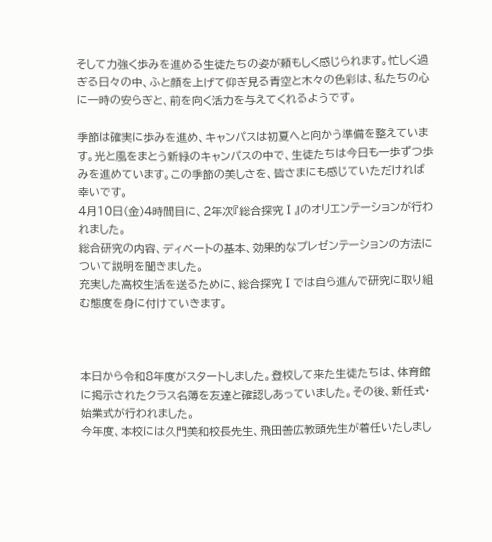そして力強く歩みを進める生徒たちの姿が頼もしく感じられます。忙しく過ぎる日々の中、ふと顔を上げて仰ぎ見る青空と木々の色彩は、私たちの心に一時の安らぎと、前を向く活力を与えてくれるようです。

季節は確実に歩みを進め、キャンパスは初夏へと向かう準備を整えています。光と風をまとう新緑のキャンパスの中で、生徒たちは今日も一歩ずつ歩みを進めています。この季節の美しさを、皆さまにも感じていただければ幸いです。
4月10日(金)4時間目に、2年次『総合探究Ⅰ』のオリエンテーションが行われました。
総合研究の内容、ディベートの基本、効果的なプレゼンテーションの方法について説明を聞きました。
充実した高校生活を送るために、総合探究Ⅰでは自ら進んで研究に取り組む態度を身に付けていきます。



本日から令和8年度がスタートしました。登校して来た生徒たちは、体育館に掲示されたクラス名簿を友達と確認しあっていました。その後、新任式・始業式が行われました。
今年度、本校には久門美和校長先生、飛田善広教頭先生が着任いたしまし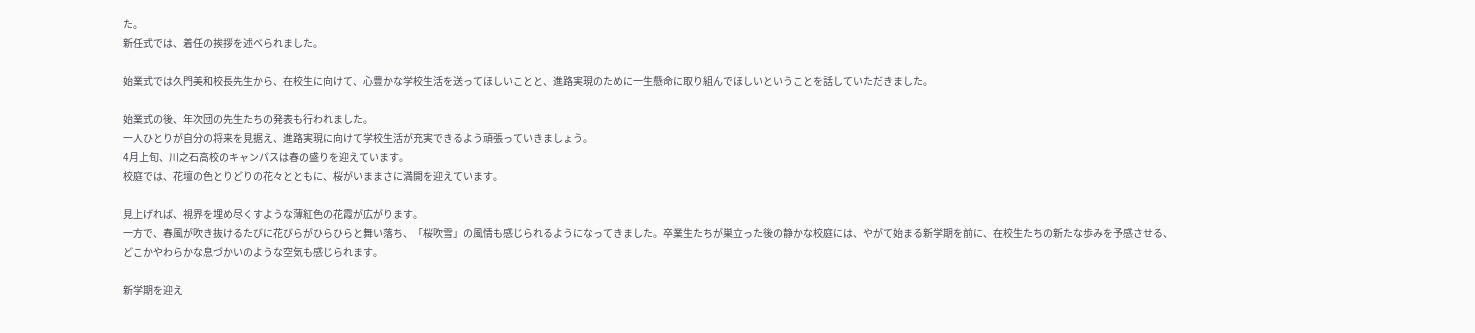た。
新任式では、着任の挨拶を述べられました。

始業式では久門美和校長先生から、在校生に向けて、心豊かな学校生活を送ってほしいことと、進路実現のために一生懸命に取り組んでほしいということを話していただきました。

始業式の後、年次団の先生たちの発表も行われました。
一人ひとりが自分の将来を見据え、進路実現に向けて学校生活が充実できるよう頑張っていきましょう。
4月上旬、川之石高校のキャンパスは春の盛りを迎えています。
校庭では、花壇の色とりどりの花々とともに、桜がいままさに満開を迎えています。

見上げれば、視界を埋め尽くすような薄紅色の花霞が広がります。
一方で、春風が吹き抜けるたびに花びらがひらひらと舞い落ち、「桜吹雪」の風情も感じられるようになってきました。卒業生たちが巣立った後の静かな校庭には、やがて始まる新学期を前に、在校生たちの新たな歩みを予感させる、どこかやわらかな息づかいのような空気も感じられます。

新学期を迎え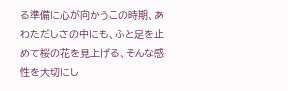る準備に心が向かうこの時期、あわただしさの中にも、ふと足を止めて桜の花を見上げる、そんな感性を大切にし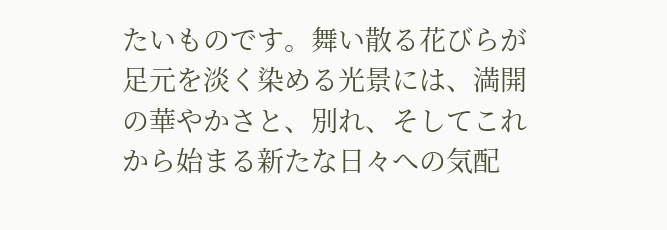たいものです。舞い散る花びらが足元を淡く染める光景には、満開の華やかさと、別れ、そしてこれから始まる新たな日々への気配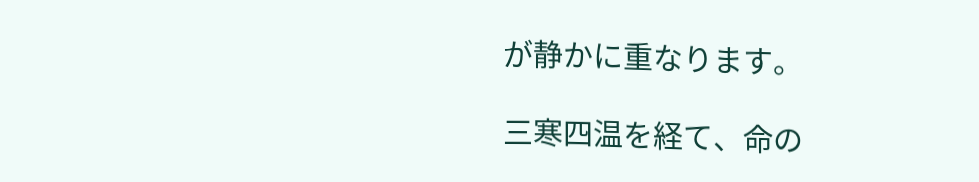が静かに重なります。

三寒四温を経て、命の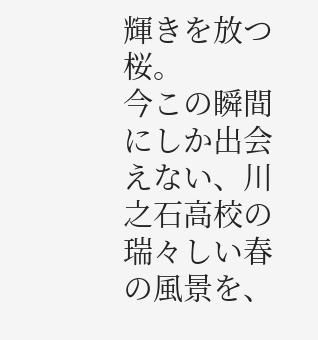輝きを放つ桜。
今この瞬間にしか出会えない、川之石高校の瑞々しい春の風景を、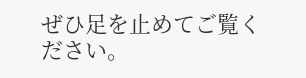ぜひ足を止めてご覧ください。